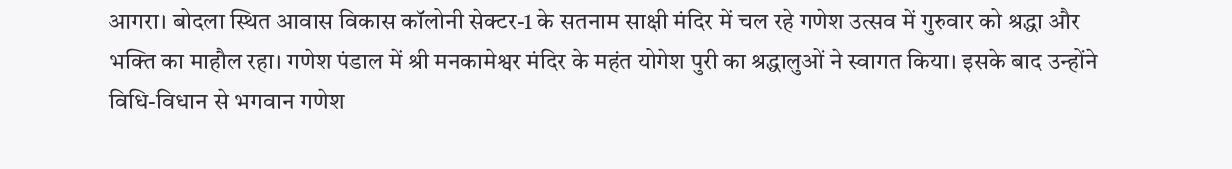आगरा। बोदला स्थित आवास विकास कॉलोनी सेक्टर-1 के सतनाम साक्षी मंदिर में चल रहे गणेश उत्सव में गुरुवार को श्रद्धा और भक्ति का माहौल रहा। गणेश पंडाल में श्री मनकामेश्वर मंदिर के महंत योगेश पुरी का श्रद्धालुओं ने स्वागत किया। इसके बाद उन्होंने विधि-विधान से भगवान गणेश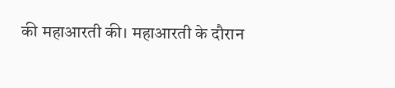की महाआरती की। महाआरती के दौरान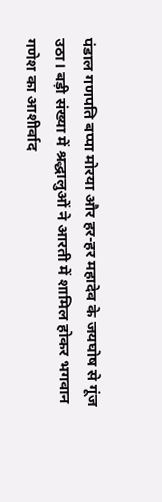पंडाल गणपति बप्पा मोरया और हर-हर महादेव के जयघोष से गूंज उठा। बड़ी संख्या में श्रद्धालुओं ने आरती में शामिल होकर भगवान गणेश का आशीर्वाद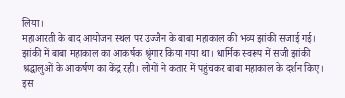लिया।
महाआरती के बाद आयोजन स्थल पर उज्जैन के बाबा महाकाल की भव्य झांकी सजाई गई। झांकी में बाबा महाकाल का आकर्षक श्रृंगार किया गया था। धार्मिक स्वरूप में सजी झांकी श्रद्धालुओं के आकर्षण का केंद्र रही। लोगों ने कतार में पहुंचकर बाबा महाकाल के दर्शन किए। इस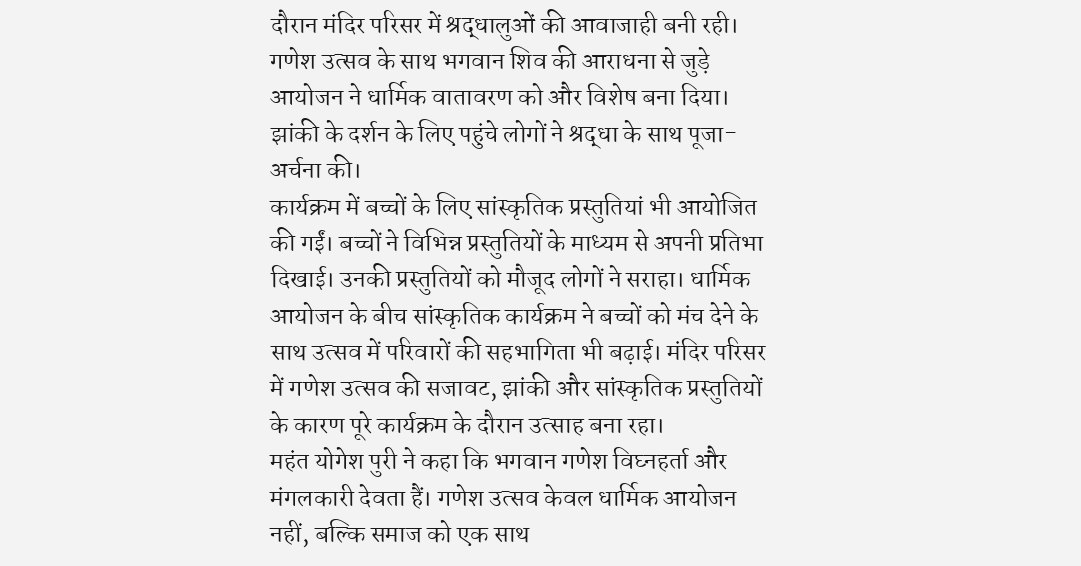दौरान मंदिर परिसर में श्रद्धालुओं की आवाजाही बनी रही। गणेश उत्सव के साथ भगवान शिव की आराधना से जुड़े आयोजन ने धार्मिक वातावरण को और विशेष बना दिया। झांकी के दर्शन के लिए पहुंचे लोगों ने श्रद्धा के साथ पूजा-अर्चना की।
कार्यक्रम में बच्चों के लिए सांस्कृतिक प्रस्तुतियां भी आयोजित की गईं। बच्चों ने विभिन्न प्रस्तुतियों के माध्यम से अपनी प्रतिभा दिखाई। उनकी प्रस्तुतियों को मौजूद लोगों ने सराहा। धार्मिक आयोजन के बीच सांस्कृतिक कार्यक्रम ने बच्चों को मंच देने के साथ उत्सव में परिवारों की सहभागिता भी बढ़ाई। मंदिर परिसर में गणेश उत्सव की सजावट, झांकी और सांस्कृतिक प्रस्तुतियों के कारण पूरे कार्यक्रम के दौरान उत्साह बना रहा।
महंत योगेश पुरी ने कहा कि भगवान गणेश विघ्नहर्ता और मंगलकारी देवता हैं। गणेश उत्सव केवल धार्मिक आयोजन नहीं, बल्कि समाज को एक साथ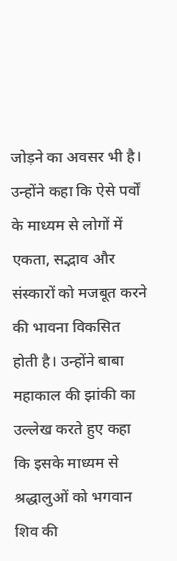जोड़ने का अवसर भी है। उन्होंने कहा कि ऐसे पर्वों के माध्यम से लोगों में एकता, सद्भाव और संस्कारों को मजबूत करने की भावना विकसित होती है। उन्होंने बाबा महाकाल की झांकी का उल्लेख करते हुए कहा कि इसके माध्यम से श्रद्धालुओं को भगवान शिव की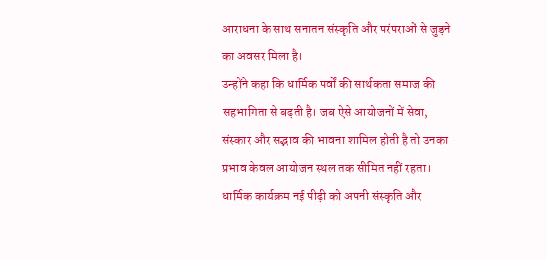आराधना के साथ सनातन संस्कृति और परंपराओं से जुड़ने का अवसर मिला है।
उन्होंने कहा कि धार्मिक पर्वों की सार्थकता समाज की सहभागिता से बढ़ती है। जब ऐसे आयोजनों में सेवा, संस्कार और सद्भाव की भावना शामिल होती है तो उनका प्रभाव केवल आयोजन स्थल तक सीमित नहीं रहता। धार्मिक कार्यक्रम नई पीढ़ी को अपनी संस्कृति और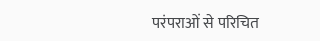परंपराओं से परिचित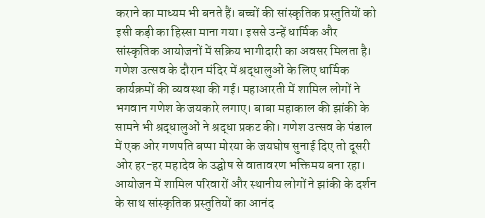कराने का माध्यम भी बनते हैं। बच्चों की सांस्कृतिक प्रस्तुतियों को इसी कड़ी का हिस्सा माना गया। इससे उन्हें धार्मिक और सांस्कृतिक आयोजनों में सक्रिय भागीदारी का अवसर मिलता है।
गणेश उत्सव के दौरान मंदिर में श्रद्धालुओं के लिए धार्मिक कार्यक्रमों की व्यवस्था की गई। महाआरती में शामिल लोगों ने भगवान गणेश के जयकारे लगाए। बाबा महाकाल की झांकी के सामने भी श्रद्धालुओं ने श्रद्धा प्रकट की। गणेश उत्सव के पंडाल में एक ओर गणपति बप्पा मोरया के जयघोष सुनाई दिए तो दूसरी ओर हर-हर महादेव के उद्घोष से वातावरण भक्तिमय बना रहा। आयोजन में शामिल परिवारों और स्थानीय लोगों ने झांकी के दर्शन के साथ सांस्कृतिक प्रस्तुतियों का आनंद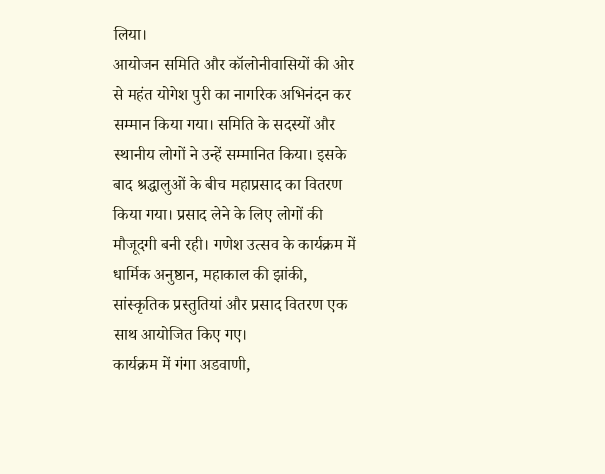लिया।
आयोजन समिति और कॉलोनीवासियों की ओर से महंत योगेश पुरी का नागरिक अभिनंदन कर सम्मान किया गया। समिति के सदस्यों और स्थानीय लोगों ने उन्हें सम्मानित किया। इसके बाद श्रद्धालुओं के बीच महाप्रसाद का वितरण किया गया। प्रसाद लेने के लिए लोगों की मौजूदगी बनी रही। गणेश उत्सव के कार्यक्रम में धार्मिक अनुष्ठान, महाकाल की झांकी, सांस्कृतिक प्रस्तुतियां और प्रसाद वितरण एक साथ आयोजित किए गए।
कार्यक्रम में गंगा अडवाणी,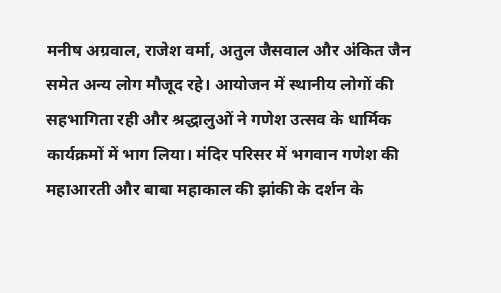मनीष अग्रवाल, राजेश वर्मा, अतुल जैसवाल और अंकित जैन समेत अन्य लोग मौजूद रहे। आयोजन में स्थानीय लोगों की सहभागिता रही और श्रद्धालुओं ने गणेश उत्सव के धार्मिक कार्यक्रमों में भाग लिया। मंदिर परिसर में भगवान गणेश की महाआरती और बाबा महाकाल की झांकी के दर्शन के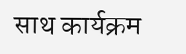साथ कार्यक्रम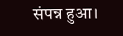संपन्न हुआ।